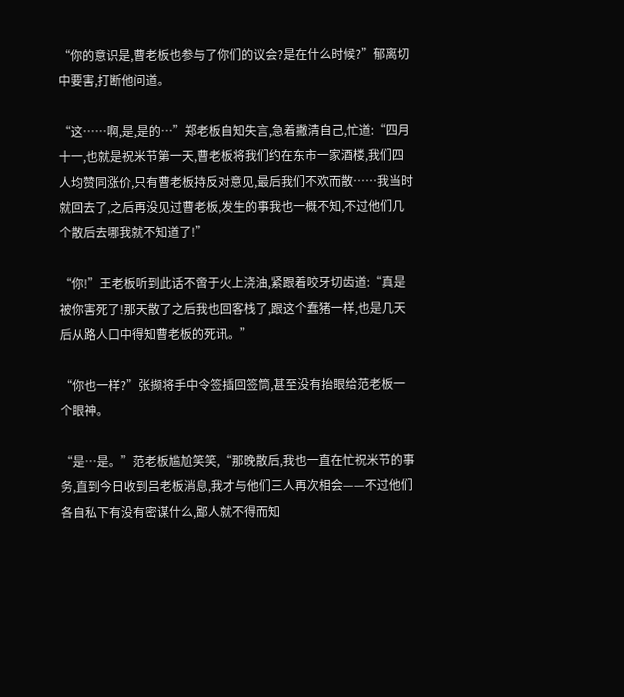“你的意识是,曹老板也参与了你们的议会?是在什么时候?”郁离切中要害,打断他问道。

“这……啊,是,是的…”郑老板自知失言,急着撇清自己,忙道:“四月十一,也就是祝米节第一天,曹老板将我们约在东市一家酒楼,我们四人均赞同涨价,只有曹老板持反对意见,最后我们不欢而散……我当时就回去了,之后再没见过曹老板,发生的事我也一概不知,不过他们几个散后去哪我就不知道了!”

“你!”王老板听到此话不啻于火上浇油,紧跟着咬牙切齿道:“真是被你害死了!那天散了之后我也回客栈了,跟这个蠢猪一样,也是几天后从路人口中得知曹老板的死讯。”

“你也一样?”张撷将手中令签插回签筒,甚至没有抬眼给范老板一个眼神。

“是…是。”范老板尴尬笑笑,“那晚散后,我也一直在忙祝米节的事务,直到今日收到吕老板消息,我才与他们三人再次相会——不过他们各自私下有没有密谋什么,鄙人就不得而知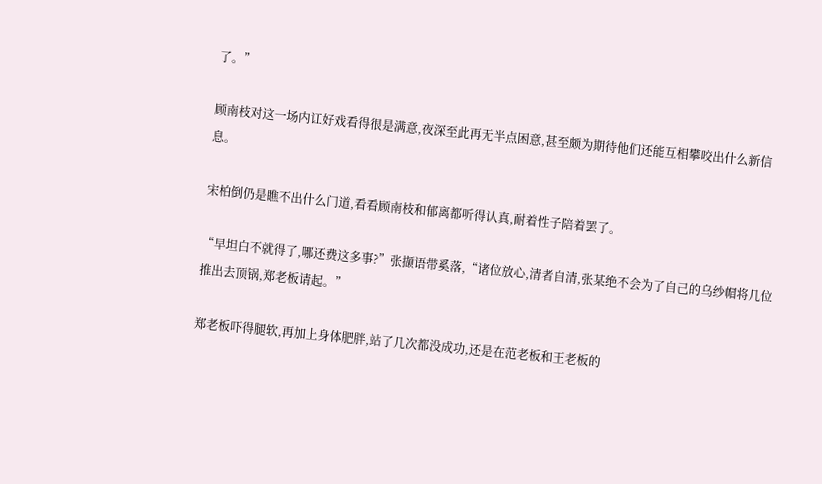了。”

顾南枝对这一场内讧好戏看得很是满意,夜深至此再无半点困意,甚至颇为期待他们还能互相攀咬出什么新信息。

宋柏倒仍是瞧不出什么门道,看看顾南枝和郁离都听得认真,耐着性子陪着罢了。

“早坦白不就得了,哪还费这多事?”张撷语带奚落,“诸位放心,清者自清,张某绝不会为了自己的乌纱帽将几位推出去顶锅,郑老板请起。”

郑老板吓得腿软,再加上身体肥胖,站了几次都没成功,还是在范老板和王老板的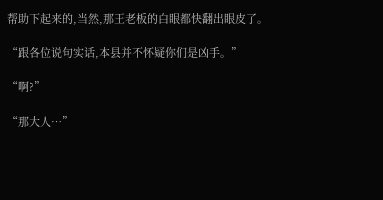帮助下起来的,当然,那王老板的白眼都快翻出眼皮了。

“跟各位说句实话,本县并不怀疑你们是凶手。”

“啊?”

“那大人…”